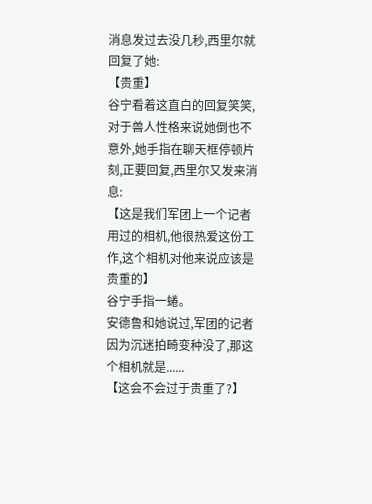消息发过去没几秒,西里尔就回复了她:
【贵重】
谷宁看着这直白的回复笑笑,对于兽人性格来说她倒也不意外,她手指在聊天框停顿片刻,正要回复,西里尔又发来消息:
【这是我们军团上一个记者用过的相机,他很热爱这份工作,这个相机对他来说应该是贵重的】
谷宁手指一蜷。
安德鲁和她说过,军团的记者因为沉迷拍畸变种没了,那这个相机就是......
【这会不会过于贵重了?】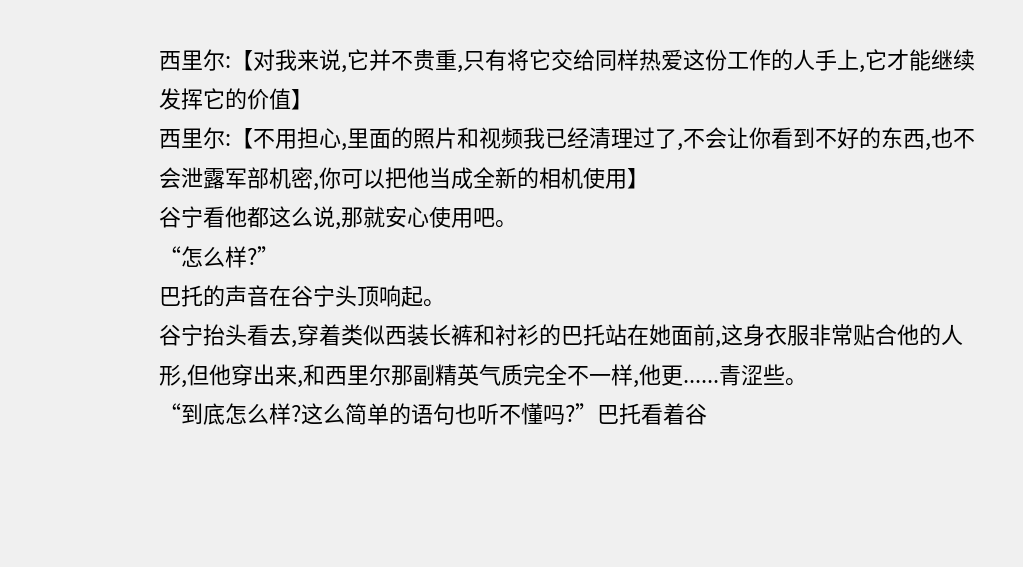西里尔:【对我来说,它并不贵重,只有将它交给同样热爱这份工作的人手上,它才能继续发挥它的价值】
西里尔:【不用担心,里面的照片和视频我已经清理过了,不会让你看到不好的东西,也不会泄露军部机密,你可以把他当成全新的相机使用】
谷宁看他都这么说,那就安心使用吧。
“怎么样?”
巴托的声音在谷宁头顶响起。
谷宁抬头看去,穿着类似西装长裤和衬衫的巴托站在她面前,这身衣服非常贴合他的人形,但他穿出来,和西里尔那副精英气质完全不一样,他更......青涩些。
“到底怎么样?这么简单的语句也听不懂吗?”巴托看着谷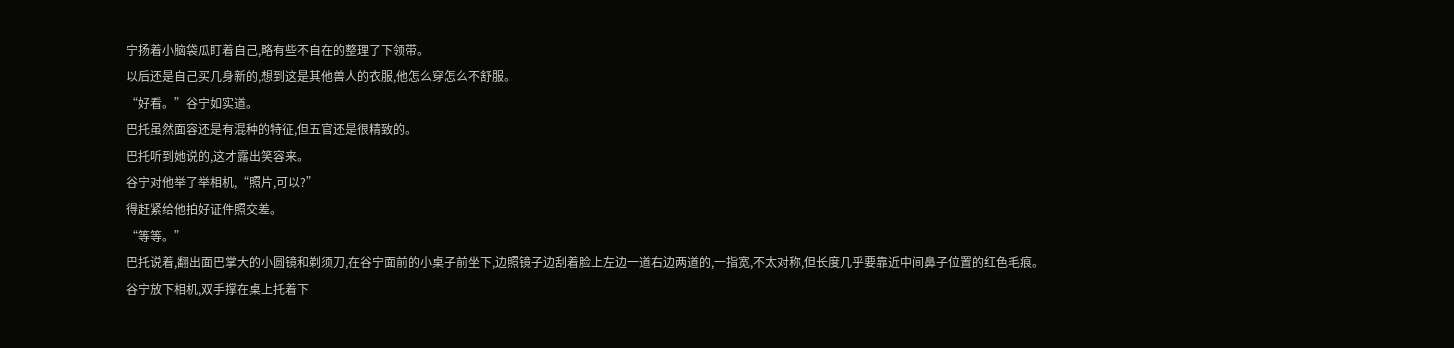宁扬着小脑袋瓜盯着自己,略有些不自在的整理了下领带。
以后还是自己买几身新的,想到这是其他兽人的衣服,他怎么穿怎么不舒服。
“好看。”谷宁如实道。
巴托虽然面容还是有混种的特征,但五官还是很精致的。
巴托听到她说的,这才露出笑容来。
谷宁对他举了举相机,“照片,可以?”
得赶紧给他拍好证件照交差。
“等等。”
巴托说着,翻出面巴掌大的小圆镜和剃须刀,在谷宁面前的小桌子前坐下,边照镜子边刮着脸上左边一道右边两道的,一指宽,不太对称,但长度几乎要靠近中间鼻子位置的红色毛痕。
谷宁放下相机,双手撑在桌上托着下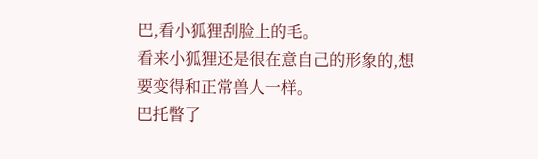巴,看小狐狸刮脸上的毛。
看来小狐狸还是很在意自己的形象的,想要变得和正常兽人一样。
巴托瞥了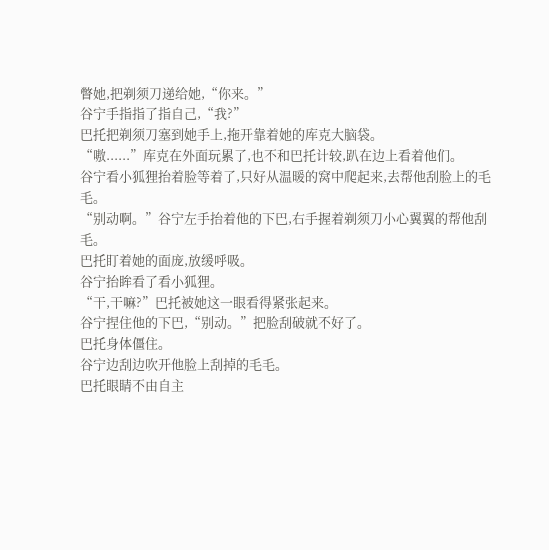瞥她,把剃须刀递给她,“你来。”
谷宁手指指了指自己,“我?”
巴托把剃须刀塞到她手上,拖开靠着她的库克大脑袋。
“嗷......”库克在外面玩累了,也不和巴托计较,趴在边上看着他们。
谷宁看小狐狸抬着脸等着了,只好从温暖的窝中爬起来,去帮他刮脸上的毛毛。
“别动啊。”谷宁左手抬着他的下巴,右手握着剃须刀小心翼翼的帮他刮毛。
巴托盯着她的面庞,放缓呼吸。
谷宁抬眸看了看小狐狸。
“干,干嘛?”巴托被她这一眼看得紧张起来。
谷宁捏住他的下巴,“别动。”把脸刮破就不好了。
巴托身体僵住。
谷宁边刮边吹开他脸上刮掉的毛毛。
巴托眼睛不由自主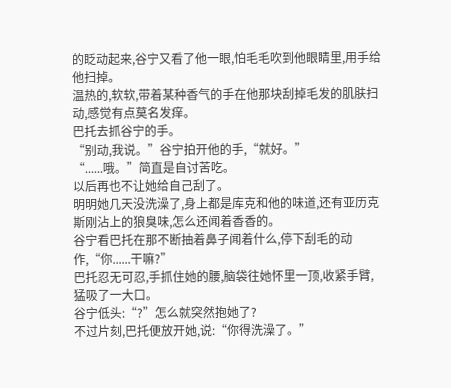的眨动起来,谷宁又看了他一眼,怕毛毛吹到他眼睛里,用手给他扫掉。
温热的,软软,带着某种香气的手在他那块刮掉毛发的肌肤扫动,感觉有点莫名发痒。
巴托去抓谷宁的手。
“别动,我说。”谷宁拍开他的手,“就好。”
“......哦。”简直是自讨苦吃。
以后再也不让她给自己刮了。
明明她几天没洗澡了,身上都是库克和他的味道,还有亚历克斯刚沾上的狼臭味,怎么还闻着香香的。
谷宁看巴托在那不断抽着鼻子闻着什么,停下刮毛的动作,“你......干嘛?”
巴托忍无可忍,手抓住她的腰,脑袋往她怀里一顶,收紧手臂,猛吸了一大口。
谷宁低头:“?”怎么就突然抱她了?
不过片刻,巴托便放开她,说:“你得洗澡了。”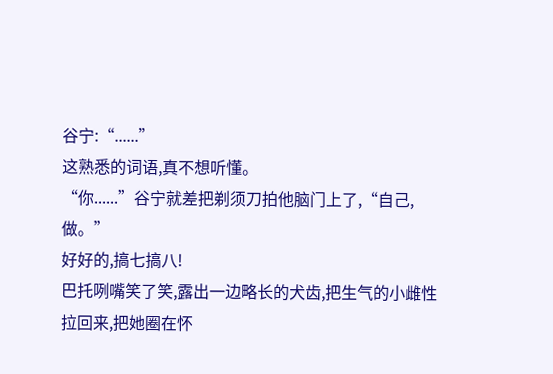谷宁:“......”
这熟悉的词语,真不想听懂。
“你......”谷宁就差把剃须刀拍他脑门上了,“自己,做。”
好好的,搞七搞八!
巴托咧嘴笑了笑,露出一边略长的犬齿,把生气的小雌性拉回来,把她圈在怀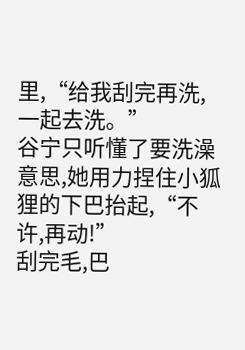里,“给我刮完再洗,一起去洗。”
谷宁只听懂了要洗澡意思,她用力捏住小狐狸的下巴抬起,“不许,再动!”
刮完毛,巴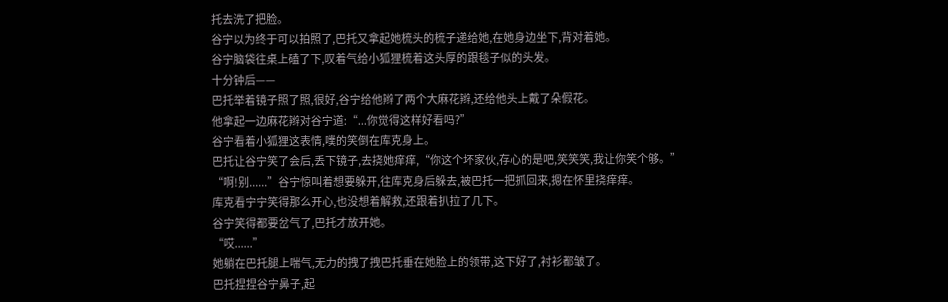托去洗了把脸。
谷宁以为终于可以拍照了,巴托又拿起她梳头的梳子递给她,在她身边坐下,背对着她。
谷宁脑袋往桌上磕了下,叹着气给小狐狸梳着这头厚的跟毯子似的头发。
十分钟后——
巴托举着镜子照了照,很好,谷宁给他辫了两个大麻花辫,还给他头上戴了朵假花。
他拿起一边麻花辫对谷宁道:“...你觉得这样好看吗?”
谷宁看着小狐狸这表情,噗的笑倒在库克身上。
巴托让谷宁笑了会后,丢下镜子,去挠她痒痒,“你这个坏家伙,存心的是吧,笑笑笑,我让你笑个够。”
“啊!别......”谷宁惊叫着想要躲开,往库克身后躲去,被巴托一把抓回来,摁在怀里挠痒痒。
库克看宁宁笑得那么开心,也没想着解救,还跟着扒拉了几下。
谷宁笑得都要岔气了,巴托才放开她。
“哎......”
她躺在巴托腿上喘气,无力的拽了拽巴托垂在她脸上的领带,这下好了,衬衫都皱了。
巴托捏捏谷宁鼻子,起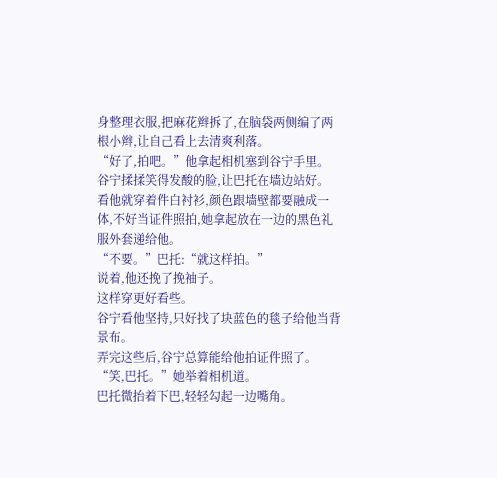身整理衣服,把麻花辫拆了,在脑袋两侧编了两根小辫,让自己看上去清爽利落。
“好了,拍吧。”他拿起相机塞到谷宁手里。
谷宁揉揉笑得发酸的脸,让巴托在墙边站好。
看他就穿着件白衬衫,颜色跟墙壁都要融成一体,不好当证件照拍,她拿起放在一边的黑色礼服外套递给他。
“不要。”巴托:“就这样拍。”
说着,他还挽了挽袖子。
这样穿更好看些。
谷宁看他坚持,只好找了块蓝色的毯子给他当背景布。
弄完这些后,谷宁总算能给他拍证件照了。
“笑,巴托。”她举着相机道。
巴托微抬着下巴,轻轻勾起一边嘴角。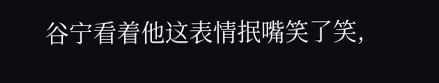谷宁看着他这表情抿嘴笑了笑,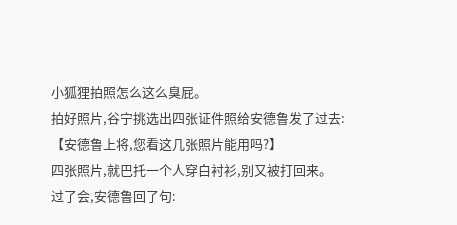小狐狸拍照怎么这么臭屁。
拍好照片,谷宁挑选出四张证件照给安德鲁发了过去:
【安德鲁上将,您看这几张照片能用吗?】
四张照片,就巴托一个人穿白衬衫,别又被打回来。
过了会,安德鲁回了句: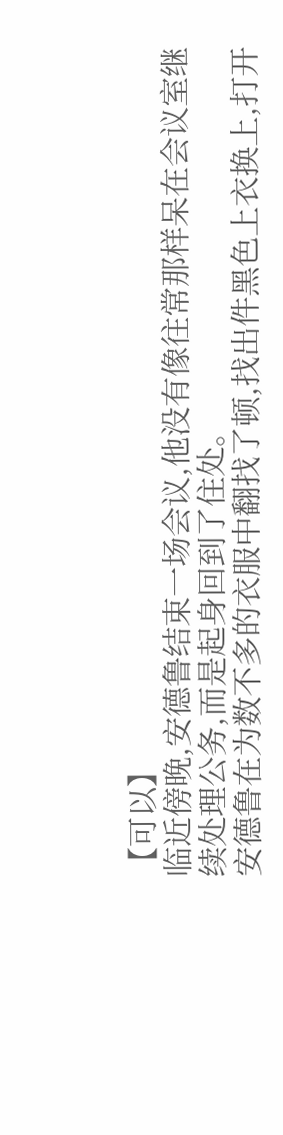【可以】
临近傍晚,安德鲁结束一场会议,他没有像往常那样呆在会议室继续处理公务,而是起身回到了住处。
安德鲁在为数不多的衣服中翻找了顿,找出件黑色上衣换上,打开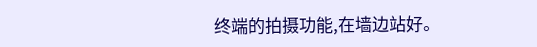终端的拍摄功能,在墙边站好。